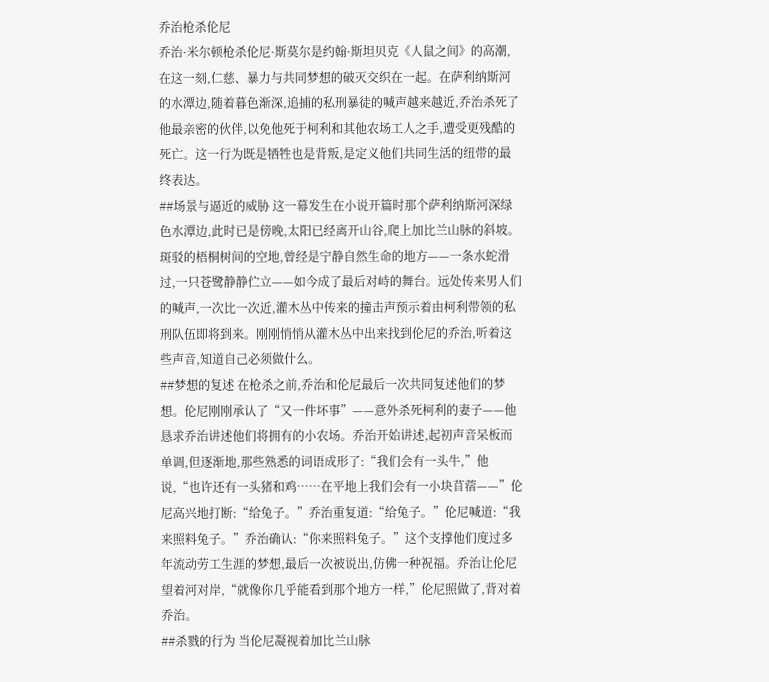乔治枪杀伦尼
乔治·米尔顿枪杀伦尼·斯莫尔是约翰·斯坦贝克《人鼠之间》的高潮,在这一刻,仁慈、暴力与共同梦想的破灭交织在一起。在萨利纳斯河的水潭边,随着暮色渐深,追捕的私刑暴徒的喊声越来越近,乔治杀死了他最亲密的伙伴,以免他死于柯利和其他农场工人之手,遭受更残酷的死亡。这一行为既是牺牲也是背叛,是定义他们共同生活的纽带的最终表达。
##场景与逼近的威胁 这一幕发生在小说开篇时那个萨利纳斯河深绿色水潭边,此时已是傍晚,太阳已经离开山谷,爬上加比兰山脉的斜坡。斑驳的梧桐树间的空地,曾经是宁静自然生命的地方——一条水蛇滑过,一只苍鹭静静伫立——如今成了最后对峙的舞台。远处传来男人们的喊声,一次比一次近,灌木丛中传来的撞击声预示着由柯利带领的私刑队伍即将到来。刚刚悄悄从灌木丛中出来找到伦尼的乔治,听着这些声音,知道自己必须做什么。
##梦想的复述 在枪杀之前,乔治和伦尼最后一次共同复述他们的梦想。伦尼刚刚承认了“又一件坏事”——意外杀死柯利的妻子——他恳求乔治讲述他们将拥有的小农场。乔治开始讲述,起初声音呆板而单调,但逐渐地,那些熟悉的词语成形了:“我们会有一头牛,”他说,“也许还有一头猪和鸡……在平地上我们会有一小块苜蓿——”伦尼高兴地打断:“给兔子。”乔治重复道:“给兔子。”伦尼喊道:“我来照料兔子。”乔治确认:“你来照料兔子。”这个支撑他们度过多年流动劳工生涯的梦想,最后一次被说出,仿佛一种祝福。乔治让伦尼望着河对岸,“就像你几乎能看到那个地方一样,”伦尼照做了,背对着乔治。
##杀戮的行为 当伦尼凝视着加比兰山脉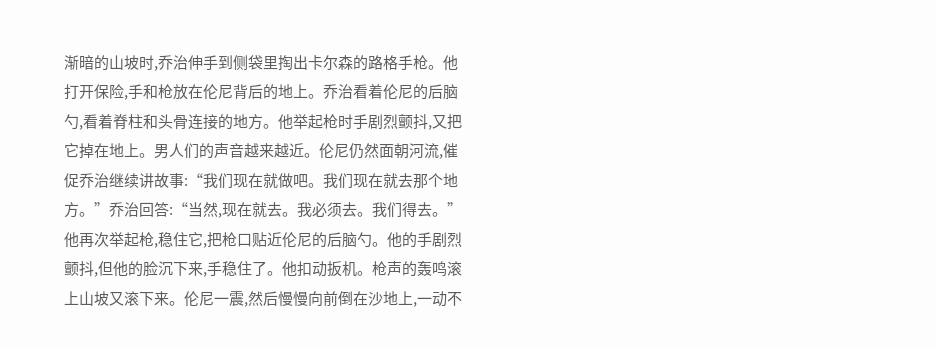渐暗的山坡时,乔治伸手到侧袋里掏出卡尔森的路格手枪。他打开保险,手和枪放在伦尼背后的地上。乔治看着伦尼的后脑勺,看着脊柱和头骨连接的地方。他举起枪时手剧烈颤抖,又把它掉在地上。男人们的声音越来越近。伦尼仍然面朝河流,催促乔治继续讲故事:“我们现在就做吧。我们现在就去那个地方。”乔治回答:“当然,现在就去。我必须去。我们得去。”他再次举起枪,稳住它,把枪口贴近伦尼的后脑勺。他的手剧烈颤抖,但他的脸沉下来,手稳住了。他扣动扳机。枪声的轰鸣滚上山坡又滚下来。伦尼一震,然后慢慢向前倒在沙地上,一动不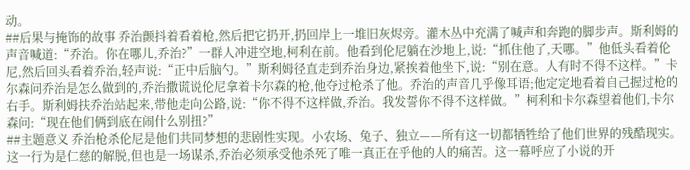动。
##后果与掩饰的故事 乔治颤抖着看着枪,然后把它扔开,扔回岸上一堆旧灰烬旁。灌木丛中充满了喊声和奔跑的脚步声。斯利姆的声音喊道:“乔治。你在哪儿,乔治?”一群人冲进空地,柯利在前。他看到伦尼躺在沙地上,说:“抓住他了,天哪。”他低头看着伦尼,然后回头看着乔治,轻声说:“正中后脑勺。”斯利姆径直走到乔治身边,紧挨着他坐下,说:“别在意。人有时不得不这样。”卡尔森问乔治是怎么做到的,乔治撒谎说伦尼拿着卡尔森的枪,他夺过枪杀了他。乔治的声音几乎像耳语;他定定地看着自己握过枪的右手。斯利姆扶乔治站起来,带他走向公路,说:“你不得不这样做,乔治。我发誓你不得不这样做。”柯利和卡尔森望着他们,卡尔森问:“现在他们俩到底在闹什么别扭?”
##主题意义 乔治枪杀伦尼是他们共同梦想的悲剧性实现。小农场、兔子、独立——所有这一切都牺牲给了他们世界的残酷现实。这一行为是仁慈的解脱,但也是一场谋杀,乔治必须承受他杀死了唯一真正在乎他的人的痛苦。这一幕呼应了小说的开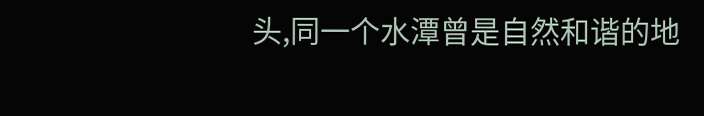头,同一个水潭曾是自然和谐的地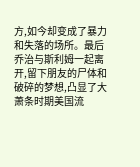方,如今却变成了暴力和失落的场所。最后乔治与斯利姆一起离开,留下朋友的尸体和破碎的梦想,凸显了大萧条时期美国流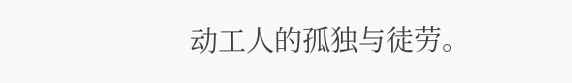动工人的孤独与徒劳。